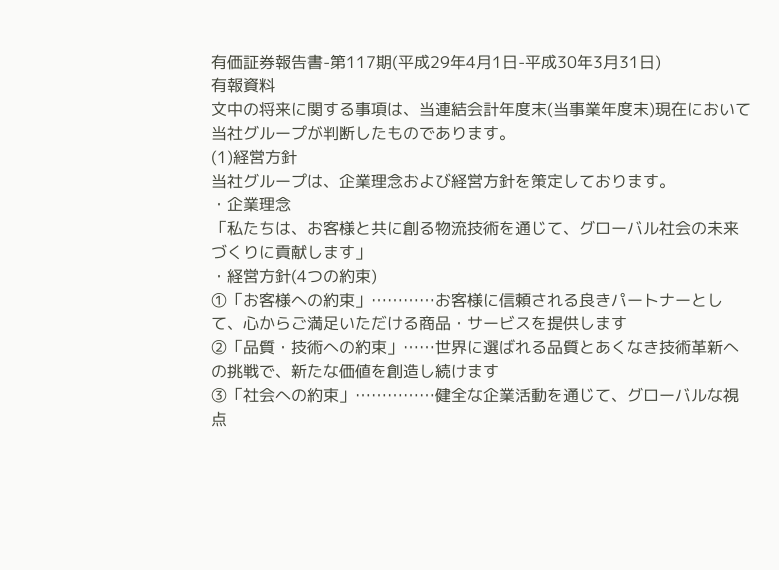有価証券報告書-第117期(平成29年4月1日-平成30年3月31日)
有報資料
文中の将来に関する事項は、当連結会計年度末(当事業年度末)現在において当社グループが判断したものであります。
(1)経営方針
当社グループは、企業理念および経営方針を策定しております。
・企業理念
「私たちは、お客様と共に創る物流技術を通じて、グローバル社会の未来づくりに貢献します」
・経営方針(4つの約束)
①「お客様への約束」…………お客様に信頼される良きパートナーとして、心からご満足いただける商品・サービスを提供します
②「品質・技術への約束」……世界に選ばれる品質とあくなき技術革新への挑戦で、新たな価値を創造し続けます
③「社会への約束」……………健全な企業活動を通じて、グローバルな視点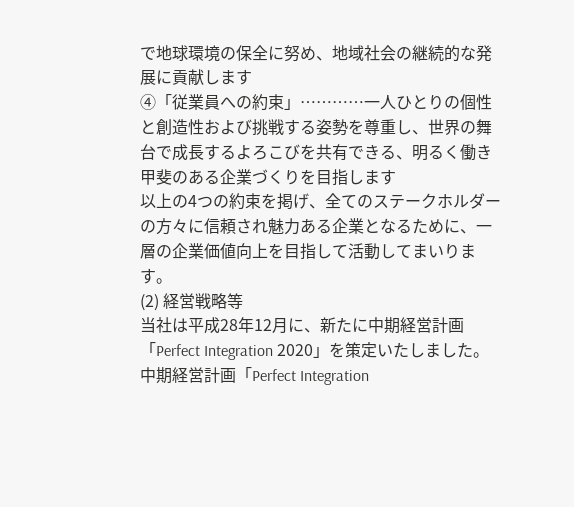で地球環境の保全に努め、地域社会の継続的な発展に貢献します
④「従業員への約束」…………一人ひとりの個性と創造性および挑戦する姿勢を尊重し、世界の舞台で成長するよろこびを共有できる、明るく働き甲斐のある企業づくりを目指します
以上の4つの約束を掲げ、全てのステークホルダーの方々に信頼され魅力ある企業となるために、一層の企業価値向上を目指して活動してまいります。
(2) 経営戦略等
当社は平成28年12月に、新たに中期経営計画「Perfect Integration 2020」を策定いたしました。
中期経営計画「Perfect Integration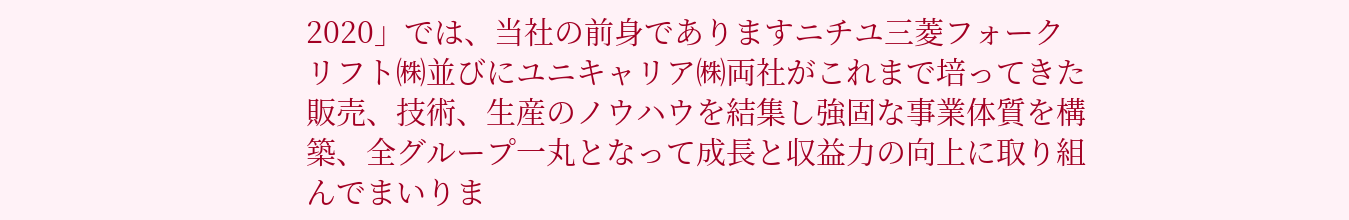2020」では、当社の前身でありますニチユ三菱フォークリフト㈱並びにユニキャリア㈱両社がこれまで培ってきた販売、技術、生産のノウハウを結集し強固な事業体質を構築、全グループ一丸となって成長と収益力の向上に取り組んでまいりま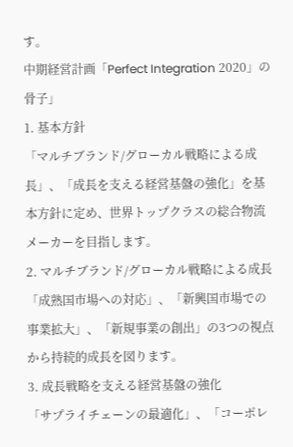す。
中期経営計画「Perfect Integration 2020」の骨子」
1. 基本方針
「マルチブランド/グローカル戦略による成長」、「成長を支える経営基盤の強化」を基本方針に定め、世界トップクラスの総合物流メーカーを目指します。
2. マルチブランド/グローカル戦略による成長
「成熟国市場への対応」、「新興国市場での事業拡大」、「新規事業の創出」の3つの視点から持続的成長を図ります。
3. 成長戦略を支える経営基盤の強化
「サプライチェーンの最適化」、「コーポレ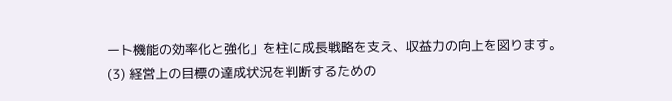ート機能の効率化と強化」を柱に成長戦略を支え、収益力の向上を図ります。
(3) 経営上の目標の達成状況を判断するための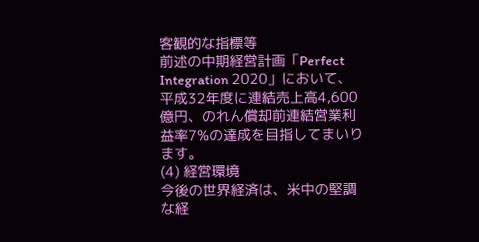客観的な指標等
前述の中期経営計画「Perfect Integration 2020」において、平成32年度に連結売上高4,600億円、のれん償却前連結営業利益率7%の達成を目指してまいります。
(4) 経営環境
今後の世界経済は、米中の堅調な経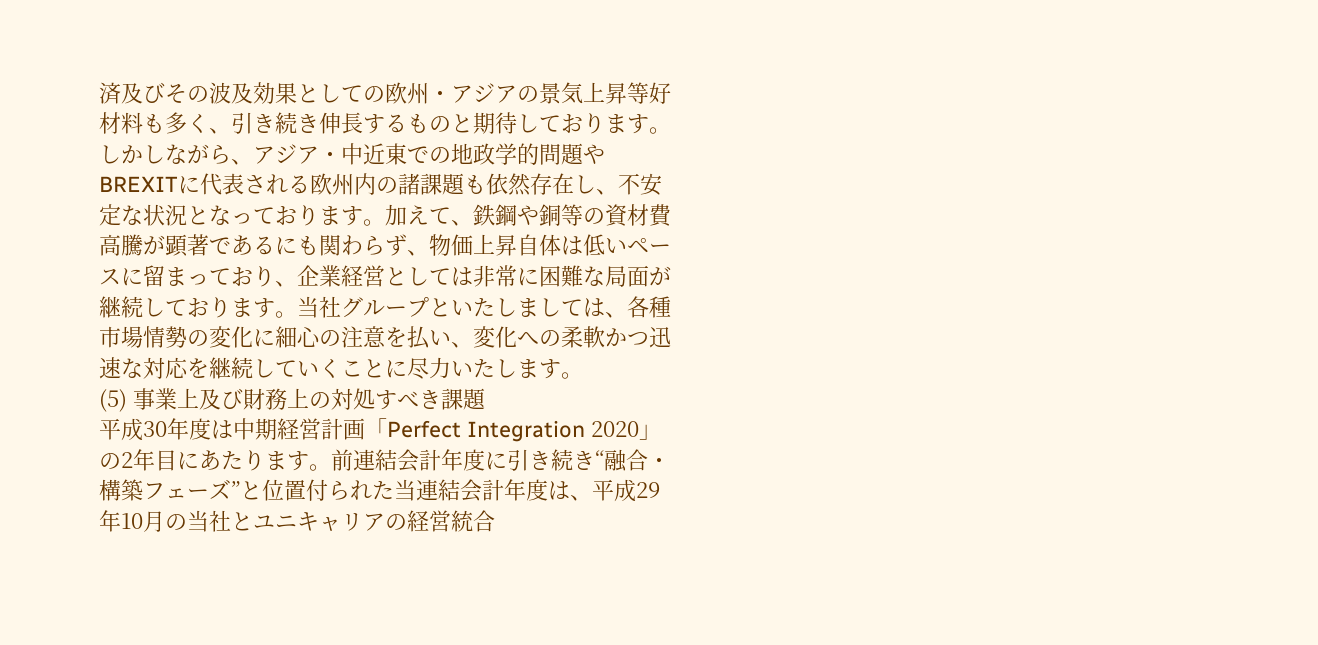済及びその波及効果としての欧州・アジアの景気上昇等好材料も多く、引き続き伸長するものと期待しております。しかしながら、アジア・中近東での地政学的問題やBREXITに代表される欧州内の諸課題も依然存在し、不安定な状況となっております。加えて、鉄鋼や銅等の資材費高騰が顕著であるにも関わらず、物価上昇自体は低いペースに留まっており、企業経営としては非常に困難な局面が継続しております。当社グループといたしましては、各種市場情勢の変化に細心の注意を払い、変化への柔軟かつ迅速な対応を継続していくことに尽力いたします。
(5) 事業上及び財務上の対処すべき課題
平成30年度は中期経営計画「Perfect Integration 2020」の2年目にあたります。前連結会計年度に引き続き“融合・構築フェーズ”と位置付られた当連結会計年度は、平成29年10月の当社とユニキャリアの経営統合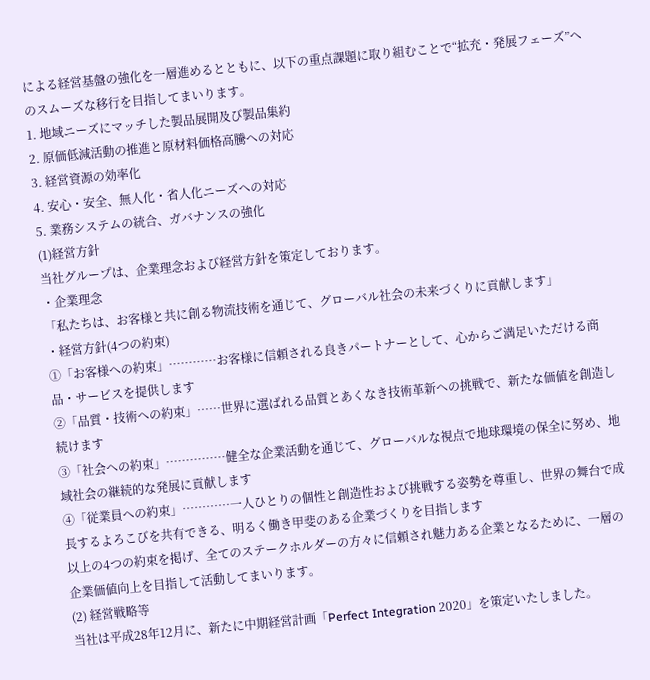による経営基盤の強化を一層進めるとともに、以下の重点課題に取り組むことで“拡充・発展フェーズ”へのスムーズな移行を目指してまいります。
1. 地域ニーズにマッチした製品展開及び製品集約
2. 原価低減活動の推進と原材料価格高騰への対応
3. 経営資源の効率化
4. 安心・安全、無人化・省人化ニーズへの対応
5. 業務システムの統合、ガバナンスの強化
(1)経営方針
当社グループは、企業理念および経営方針を策定しております。
・企業理念
「私たちは、お客様と共に創る物流技術を通じて、グローバル社会の未来づくりに貢献します」
・経営方針(4つの約束)
①「お客様への約束」…………お客様に信頼される良きパートナーとして、心からご満足いただける商品・サービスを提供します
②「品質・技術への約束」……世界に選ばれる品質とあくなき技術革新への挑戦で、新たな価値を創造し続けます
③「社会への約束」……………健全な企業活動を通じて、グローバルな視点で地球環境の保全に努め、地域社会の継続的な発展に貢献します
④「従業員への約束」…………一人ひとりの個性と創造性および挑戦する姿勢を尊重し、世界の舞台で成長するよろこびを共有できる、明るく働き甲斐のある企業づくりを目指します
以上の4つの約束を掲げ、全てのステークホルダーの方々に信頼され魅力ある企業となるために、一層の企業価値向上を目指して活動してまいります。
(2) 経営戦略等
当社は平成28年12月に、新たに中期経営計画「Perfect Integration 2020」を策定いたしました。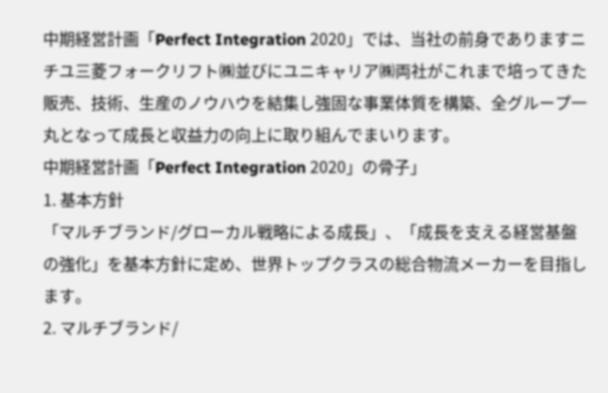中期経営計画「Perfect Integration 2020」では、当社の前身でありますニチユ三菱フォークリフト㈱並びにユニキャリア㈱両社がこれまで培ってきた販売、技術、生産のノウハウを結集し強固な事業体質を構築、全グループ一丸となって成長と収益力の向上に取り組んでまいります。
中期経営計画「Perfect Integration 2020」の骨子」
1. 基本方針
「マルチブランド/グローカル戦略による成長」、「成長を支える経営基盤の強化」を基本方針に定め、世界トップクラスの総合物流メーカーを目指します。
2. マルチブランド/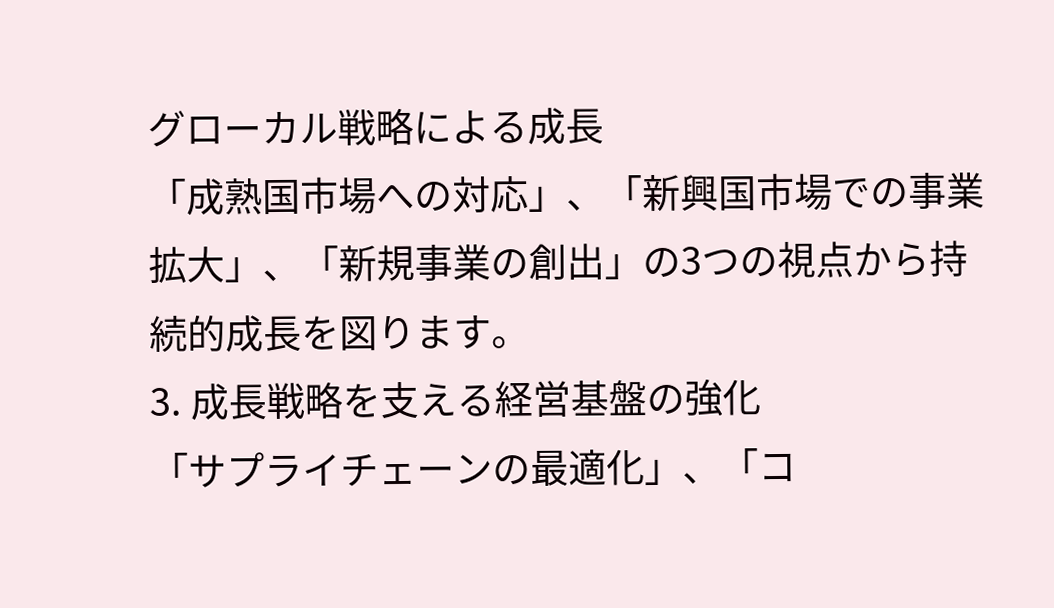グローカル戦略による成長
「成熟国市場への対応」、「新興国市場での事業拡大」、「新規事業の創出」の3つの視点から持続的成長を図ります。
3. 成長戦略を支える経営基盤の強化
「サプライチェーンの最適化」、「コ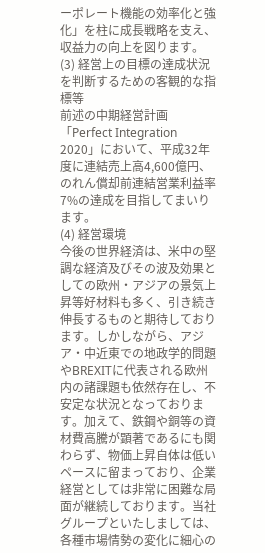ーポレート機能の効率化と強化」を柱に成長戦略を支え、収益力の向上を図ります。
(3) 経営上の目標の達成状況を判断するための客観的な指標等
前述の中期経営計画「Perfect Integration 2020」において、平成32年度に連結売上高4,600億円、のれん償却前連結営業利益率7%の達成を目指してまいります。
(4) 経営環境
今後の世界経済は、米中の堅調な経済及びその波及効果としての欧州・アジアの景気上昇等好材料も多く、引き続き伸長するものと期待しております。しかしながら、アジア・中近東での地政学的問題やBREXITに代表される欧州内の諸課題も依然存在し、不安定な状況となっております。加えて、鉄鋼や銅等の資材費高騰が顕著であるにも関わらず、物価上昇自体は低いペースに留まっており、企業経営としては非常に困難な局面が継続しております。当社グループといたしましては、各種市場情勢の変化に細心の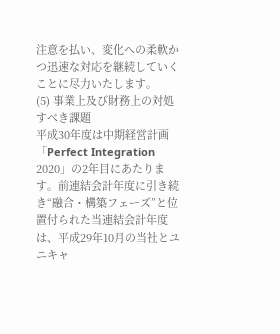注意を払い、変化への柔軟かつ迅速な対応を継続していくことに尽力いたします。
(5) 事業上及び財務上の対処すべき課題
平成30年度は中期経営計画「Perfect Integration 2020」の2年目にあたります。前連結会計年度に引き続き“融合・構築フェーズ”と位置付られた当連結会計年度は、平成29年10月の当社とユニキャ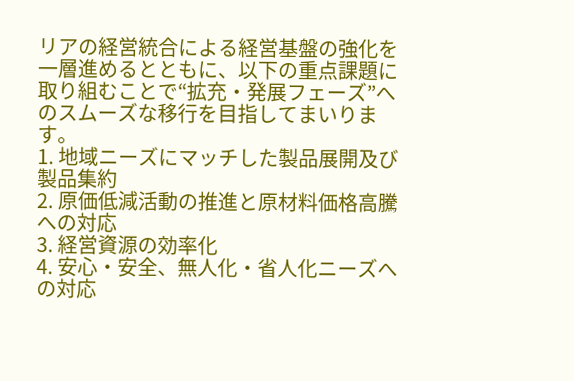リアの経営統合による経営基盤の強化を一層進めるとともに、以下の重点課題に取り組むことで“拡充・発展フェーズ”へのスムーズな移行を目指してまいります。
1. 地域ニーズにマッチした製品展開及び製品集約
2. 原価低減活動の推進と原材料価格高騰への対応
3. 経営資源の効率化
4. 安心・安全、無人化・省人化ニーズへの対応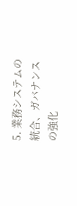5. 業務システムの統合、ガバナンスの強化